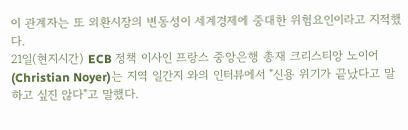이 관계자는 또 외환시장의 변동성이 세계경제에 중대한 위험요인이라고 지적했다.
21일(현지시간) ECB 정책 이사인 프랑스 중앙은행 총재 크리스티앙 노이어(Christian Noyer)는 지역 일간지 와의 인터뷰에서 "신용 위기가 끝났다고 말하고 싶진 않다"고 말했다.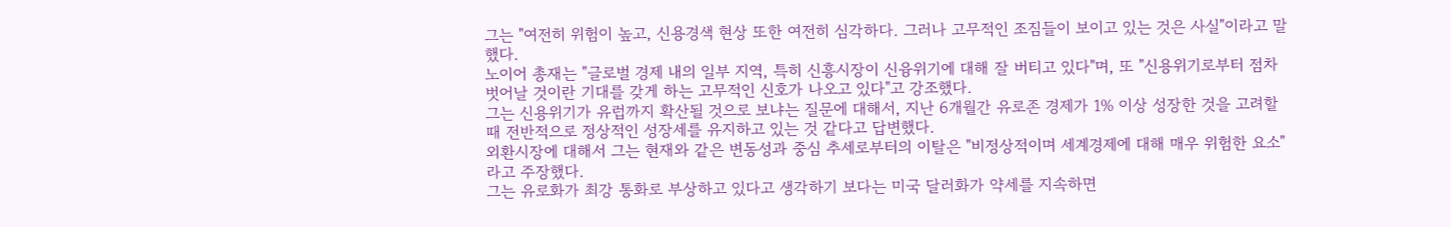그는 "여전히 위험이 높고, 신용경색 현상 또한 여전히 심각하다. 그러나 고무적인 조짐들이 보이고 있는 것은 사실"이라고 말했다.
노이어 총재는 "글로벌 경제 내의 일부 지역, 특히 신흥시장이 신융위기에 대해 잘 버티고 있다"며, 또 "신용위기로부터 점차 벗어날 것이란 기대를 갖게 하는 고무적인 신호가 나오고 있다"고 강조했다.
그는 신용위기가 유럽까지 확산될 것으로 보냐는 질문에 대해서, 지난 6개월간 유로존 경제가 1% 이상 성장한 것을 고려할 때 전반적으로 정상적인 성장세를 유지하고 있는 것 같다고 답변했다.
외환시장에 대해서 그는 현재와 같은 변동성과 중심 추세로부터의 이탈은 "비정상적이며 세계경제에 대해 매우 위험한 요소"라고 주장했다.
그는 유로화가 최강 통화로 부상하고 있다고 생각하기 보다는 미국 달러화가 약세를 지속하면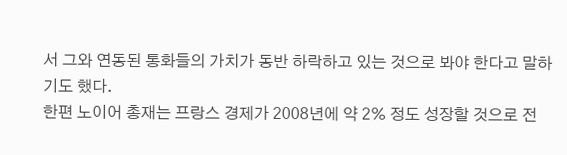서 그와 연동된 통화들의 가치가 동반 하락하고 있는 것으로 봐야 한다고 말하기도 했다.
한편 노이어 총재는 프랑스 경제가 2008년에 약 2% 정도 성장할 것으로 전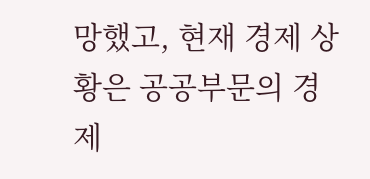망했고, 현재 경제 상황은 공공부문의 경제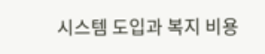시스템 도입과 복지 비용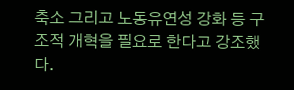축소 그리고 노동유연성 강화 등 구조적 개혁을 필요로 한다고 강조했다.